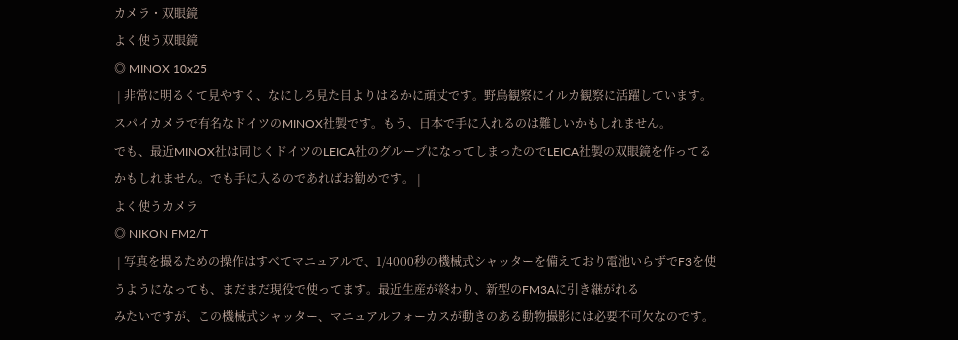カメラ・双眼鏡
よく使う双眼鏡
◎ MINOX 10x25
 | 非常に明るくて見やすく、なにしろ見た目よりはるかに頑丈です。野鳥観察にイルカ観察に活躍しています。スパイカメラで有名なドイツのMINOX社製です。もう、日本で手に入れるのは難しいかもしれません。
でも、最近MINOX社は同じくドイツのLEICA社のグループになってしまったのでLEICA社製の双眼鏡を作ってるかもしれません。でも手に入るのであればお勧めです。 |
よく使うカメラ
◎ NIKON FM2/T
 | 写真を撮るための操作はすべてマニュアルで、1/4000秒の機械式シャッターを備えており電池いらずでF3を使うようになっても、まだまだ現役で使ってます。最近生産が終わり、新型のFM3Aに引き継がれる
みたいですが、この機械式シャッター、マニュアルフォーカスが動きのある動物撮影には必要不可欠なのです。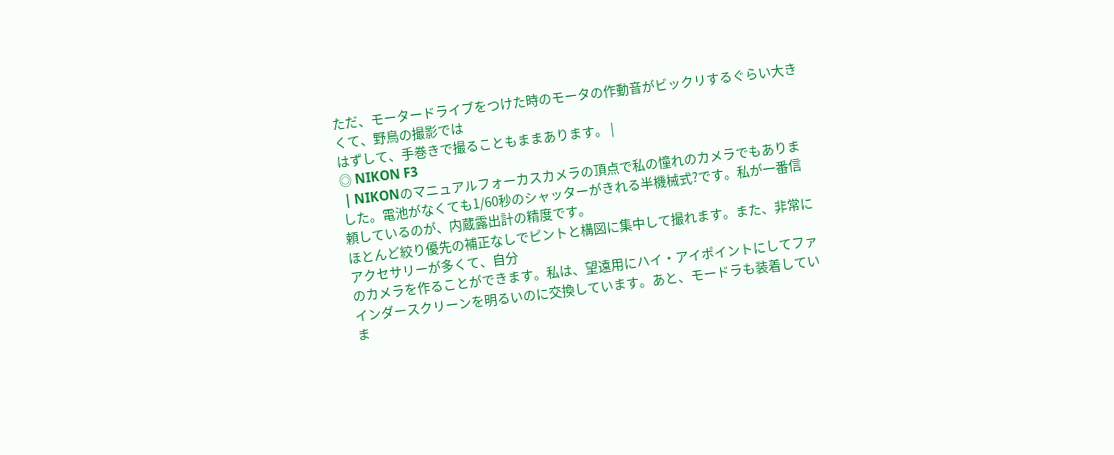ただ、モータードライブをつけた時のモータの作動音がビックリするぐらい大きくて、野鳥の撮影では
はずして、手巻きで撮ることもままあります。 |
◎ NIKON F3
 | NIKONのマニュアルフォーカスカメラの頂点で私の憧れのカメラでもありました。電池がなくても1/60秒のシャッターがきれる半機械式?です。私が一番信頼しているのが、内蔵露出計の精度です。
ほとんど絞り優先の補正なしでピントと構図に集中して撮れます。また、非常にアクセサリーが多くて、自分
のカメラを作ることができます。私は、望遠用にハイ・アイポイントにしてファインダースクリーンを明るいのに交換しています。あと、モードラも装着していま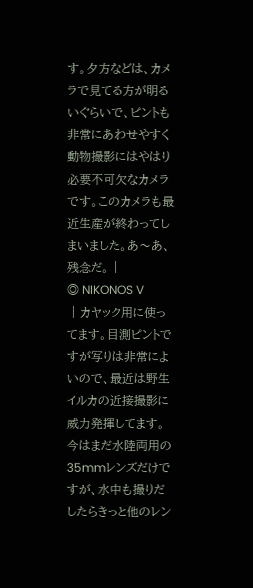す。夕方などは、カメラで見てる方が明るいぐらいで、ピントも非常にあわせやすく動物撮影にはやはり必要不可欠なカメラです。このカメラも最近生産が終わってしまいました。あ〜あ、残念だ。 |
◎ NIKONOS V
 | カヤック用に使ってます。目測ピントですが写りは非常によいので、最近は野生イルカの近接撮影に威力発揮してます。今はまだ水陸両用の35mmレンズだけですが、水中も撮りだしたらきっと他のレン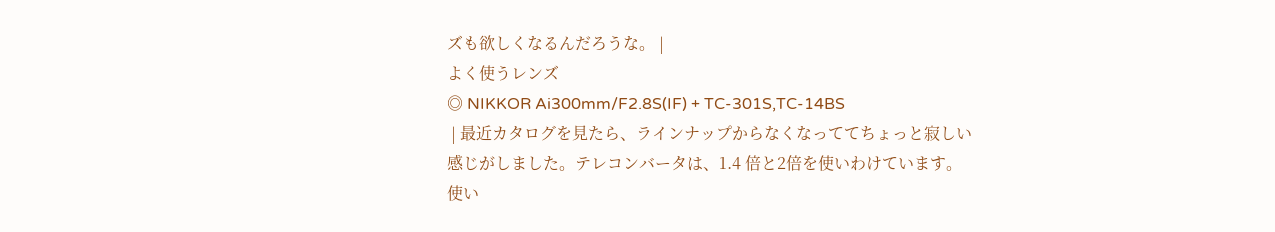ズも欲しくなるんだろうな。 |
よく使うレンズ
◎ NIKKOR Ai300mm/F2.8S(IF) + TC-301S,TC-14BS
 | 最近カタログを見たら、ラインナップからなくなっててちょっと寂しい感じがしました。テレコンバータは、1.4 倍と2倍を使いわけています。使い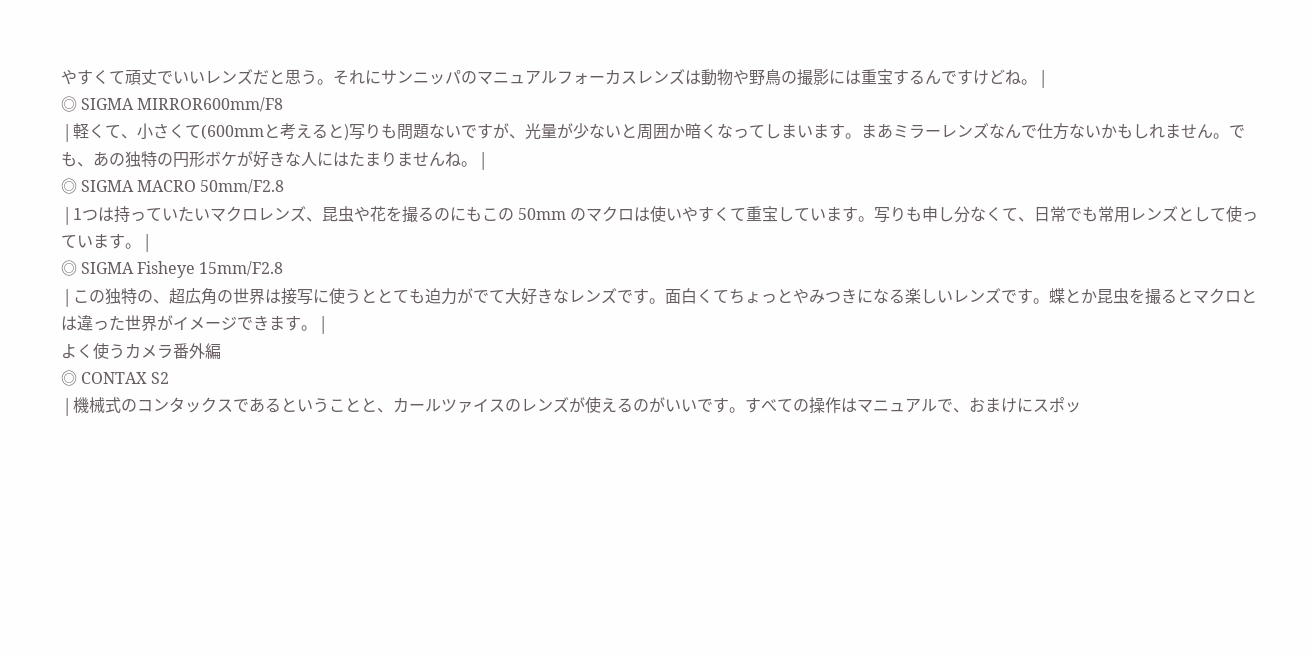やすくて頑丈でいいレンズだと思う。それにサンニッパのマニュアルフォーカスレンズは動物や野鳥の撮影には重宝するんですけどね。 |
◎ SIGMA MIRROR600mm/F8
 | 軽くて、小さくて(600mmと考えると)写りも問題ないですが、光量が少ないと周囲か暗くなってしまいます。まあミラーレンズなんで仕方ないかもしれません。でも、あの独特の円形ボケが好きな人にはたまりませんね。 |
◎ SIGMA MACRO 50mm/F2.8
 | 1つは持っていたいマクロレンズ、昆虫や花を撮るのにもこの 50mm のマクロは使いやすくて重宝しています。写りも申し分なくて、日常でも常用レンズとして使っています。 |
◎ SIGMA Fisheye 15mm/F2.8
 | この独特の、超広角の世界は接写に使うととても迫力がでて大好きなレンズです。面白くてちょっとやみつきになる楽しいレンズです。蝶とか昆虫を撮るとマクロとは違った世界がイメージできます。 |
よく使うカメラ番外編
◎ CONTAX S2
 | 機械式のコンタックスであるということと、カールツァイスのレンズが使えるのがいいです。すべての操作はマニュアルで、おまけにスポッ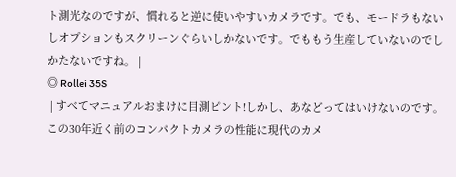ト測光なのですが、慣れると逆に使いやすいカメラです。でも、モードラもないしオプションもスクリーンぐらいしかないです。でももう生産していないのでしかたないですね。 |
◎ Rollei 35S
 | すべてマニュアルおまけに目測ピント!しかし、あなどってはいけないのです。この30年近く前のコンパクトカメラの性能に現代のカメ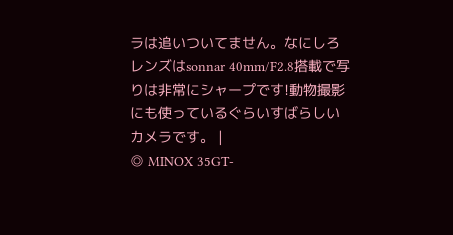ラは追いついてません。なにしろレンズはsonnar 40mm/F2.8搭載で写りは非常にシャープです!動物撮影にも使っているぐらいすばらしいカメラです。 |
◎ MINOX 35GT-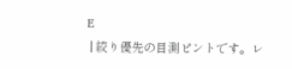E
 | 絞り優先の目測ピントです。レ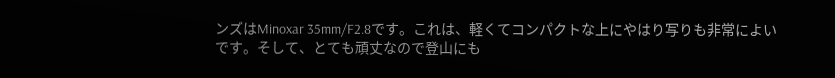ンズはMinoxar 35mm/F2.8です。これは、軽くてコンパクトな上にやはり写りも非常によいです。そして、とても頑丈なので登山にも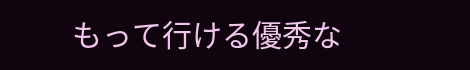もって行ける優秀な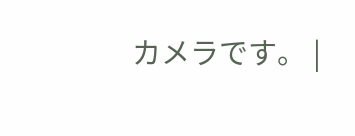カメラです。 |